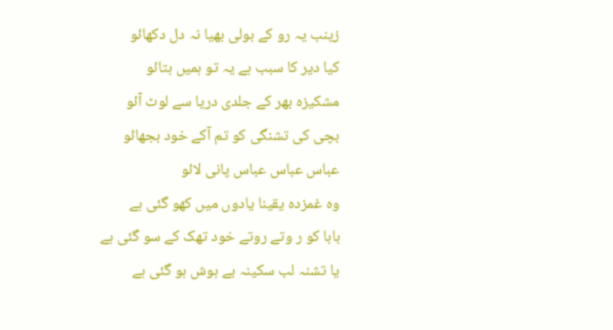زینب یہ رو کے بولی بھیا نہ دل دکھائو
کیا دیر کا سبب ہے یہ تو ہمیں بتائو
مشکیزہ بھر کے جلدی دریا سے لوٹ آئو
بچی کی تشنگی کو تم آکے خود بجھائو
عباس عباس عباس پانی لائو
وہ غمزدہ یقینا یادوں میں کھو گئی ہے
بابا کو ر وتے روتے خود تھک کے سو گئی ہے
یا تشنہ لب سکینہ بے ہوش ہو گئی ہے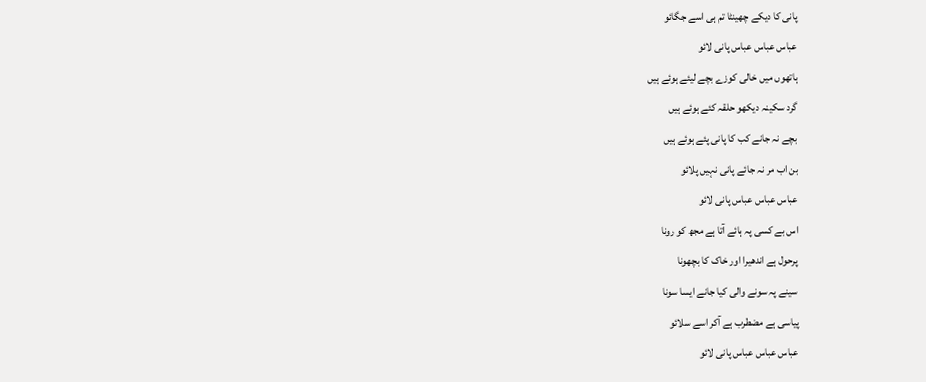پانی کا دیکے چھینٹا تم ہی اسے جگائو
عباس عباس عباس پانی لائو
ہاتھوں میں خالی کوزے بچے لیئے ہوئے ہیں
گرد سکینہ دیکھو حلقہ کئے ہوئے ہیں
بچے نہ جانے کب کا پانی پئے ہوئے ہیں
بن اب مر نہ جائے پانی نہیں پلائو
عباس عباس عباس پانی لائو
اس بے کسی پہ ہائے آتا ہے مجھ کو رونا
پرحول ہے اندھیرا اور خاک کا بچھونا
سینے پہ سونے والی کیا جانے ایسا سونا
پیاسی ہے مضطرب ہے آکر اسے سلائو
عباس عباس عباس پانی لائو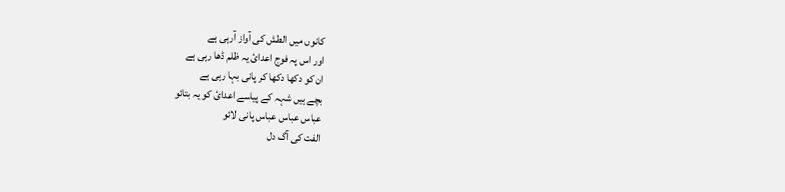کانوں میں الطش کی آواز آرہی ہے
اور اس پہ فوج اعدائ یہ ظلم ڈھا رہی ہے
ان کو دکھا دکھا کر پانی بہا رہی ہے
بچے ہیں شہہ کے پیاسے اعدائ کو یہ بتائو
عباس عباس عباس پانی لائو
الفت کی آگ دل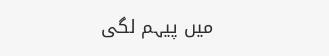میں پیہم لگی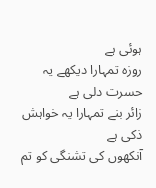ہوئی ہے
روزہ تمہارا دیکھے یہ حسرت دلی ہے
زائر بنے تمہارا یہ خواہش ذکی ہے
آنکھوں کی تشنگی کو تم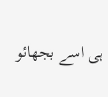ہی اسے بجھائو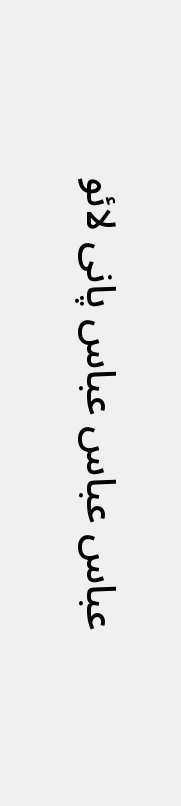عباس عباس عباس پانی لائو